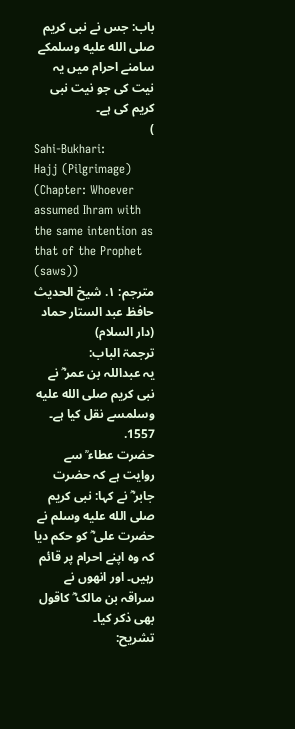باب: جس نے نبی کریم صلى الله عليه وسلمکے سامنے احرام میں یہ نیت کی جو نیت نبی کریم کی ہے۔
)
Sahi-Bukhari:
Hajj (Pilgrimage)
(Chapter: Whoever assumed Ihram with the same intention as that of the Prophet (saws))
مترجم: ١. شیخ الحدیث حافظ عبد الستار حماد (دار السلام)
ترجمۃ الباب:
یہ عبداللہ بن عمر ؓ نے نبی کریم صلى الله عليه وسلمسے نقل کیا ہے۔
1557.
حضرت عطاء ؒ سے روایت ہے کہ حضرت جابر ؓ نے کہا: نبی کریم صلى الله عليه وسلم نے حضرت علی ؓ کو حکم دیا کہ وہ اپنے احرام پر قائم رہیں۔ اور انھوں نے سراقہ بن مالک ؓ کاقول بھی ذکر کیا۔
تشریح: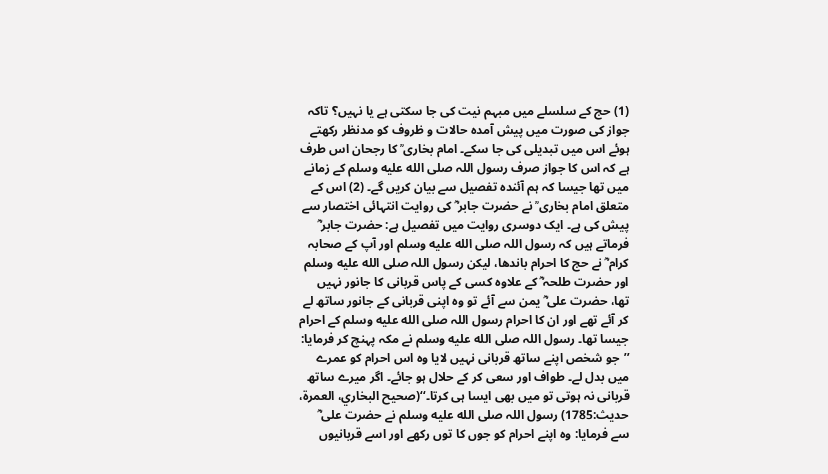(1) حج کے سلسلے میں مبہم نیت کی جا سکتی ہے یا نہیں؟ تاکہ جواز کی صورت میں پیش آمدہ حالات و ظروف کو مدنظر رکھتے ہوئے اس میں تبدیلی کی جا سکے۔ امام بخارى ؒ کا رجحان اس طرف ہے کہ اس کا جواز صرف رسول اللہ صلى الله عليه وسلم کے زمانے میں تھا جیسا کہ ہم آئندہ تفصیل سے بیان کریں گے۔ (2) اس کے متعلق امام بخاری ؒ نے حضرت جابر ؓ کی روایت انتہائی اختصار سے پیش کی ہے۔ ایک دوسری روایت میں تفصیل ہے: حضرت جابر ؓ فرماتے ہیں کہ رسول اللہ صلى الله عليه وسلم اور آپ کے صحابہ کرام ؓ نے حج کا احرام باندھا، لیکن رسول اللہ صلى الله عليه وسلم اور حضرت طلحہ ؓ کے علاوہ کسی کے پاس قربانی کا جانور نہیں تھا، حضرت علی ؓ یمن سے آئے تو وہ اپنی قربانی کے جانور ساتھ لے کر آئے تھے اور ان کا احرام رسول اللہ صلى الله عليه وسلم کے احرام جیسا تھا۔ رسول اللہ صلى الله عليه وسلم نے مکہ پہنچ کر فرمایا: ’’جو شخص اپنے ساتھ قربانی نہیں لایا وہ اس احرام کو عمرے میں بدل لے۔ طواف اور سعی کر کے حلال ہو جائے۔ اگر میرے ساتھ قربانی نہ ہوتی تو میں بھی ایسا ہی کرتا۔‘‘(صحیح البخاري، العمرة، حدیث:1785) رسول اللہ صلى الله عليه وسلم نے حضرت علی ؓ سے فرمایا: وہ اپنے احرام کو جوں کا توں رکھے اور اسے قربانیوں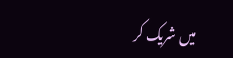میں شریک کر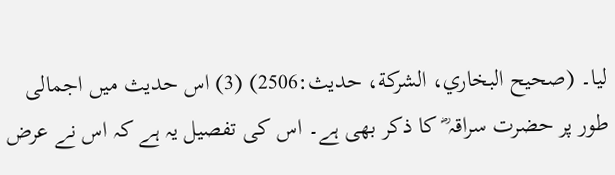لیا۔ (صحیح البخاري، الشرکة، حدیث:2506) (3) اس حدیث میں اجمالی طور پر حضرت سراقہ ؓ کا ذکر بھی ہے۔ اس کی تفصیل یہ ہے کہ اس نے عرض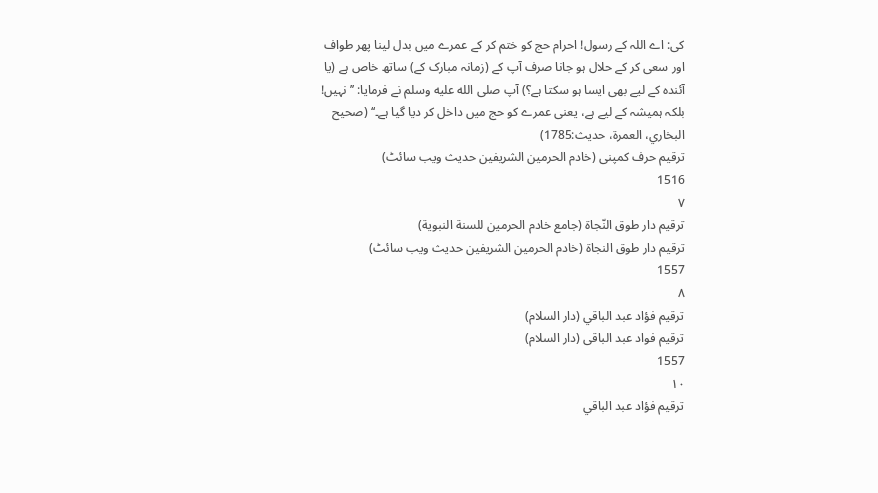کی: اے اللہ کے رسول! احرام حج کو ختم کر کے عمرے میں بدل لینا پھر طواف اور سعی کر کے حلال ہو جانا صرف آپ کے (زمانہ مبارک کے) ساتھ خاص ہے (یا آئندہ کے لیے بھی ایسا ہو سکتا ہے؟) آپ صلى الله عليه وسلم نے فرمایا: ’’نہیں! بلکہ ہمیشہ کے لیے ہے، یعنی عمرے کو حج میں داخل کر دیا گیا ہے۔‘‘ (صحیح البخاري، العمرة، حدیث:1785)
ترقیم حرف کمپنی (خادم الحرمین الشریفین حدیث ویب سائٹ)
1516
٧
ترقيم دار طوق النّجاة (جامع خادم الحرمين للسنة النبوية)
ترقیم دار طوق النجاۃ (خادم الحرمین الشریفین حدیث ویب سائٹ)
1557
٨
ترقيم فؤاد عبد الباقي (دار السلام)
ترقیم فواد عبد الباقی (دار السلام)
1557
١٠
ترقيم فؤاد عبد الباقي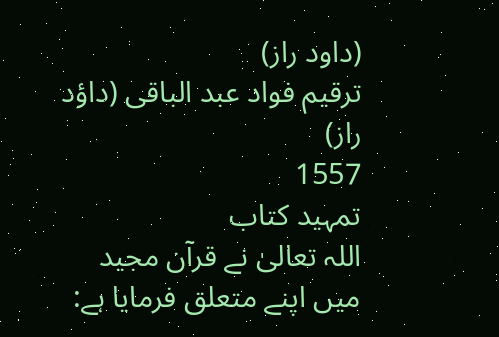(داود راز)
ترقیم فواد عبد الباقی (داؤد راز)
1557
تمہید کتاب
اللہ تعالیٰ نے قرآن مجید میں اپنے متعلق فرمایا ہے: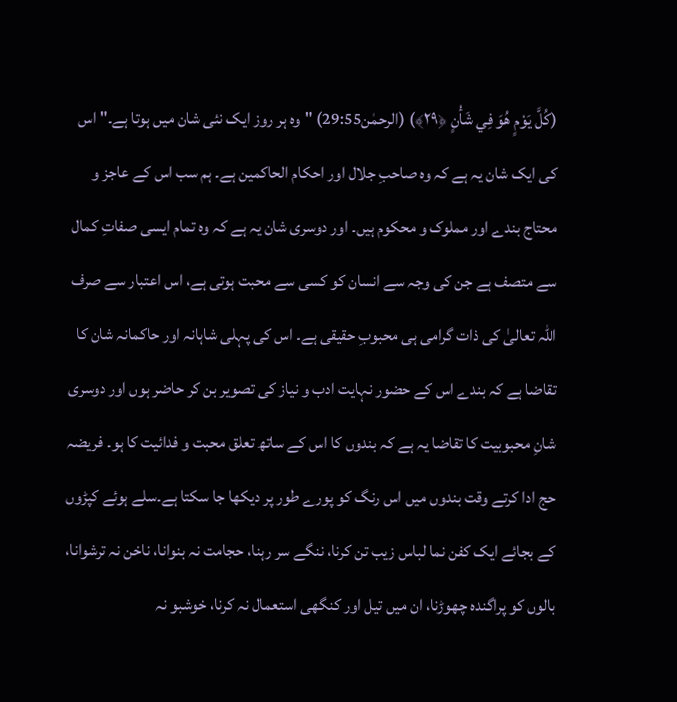(كُلَّ يَوْمٍ هُوَ فِي شَأْنٍ ﴿٢٩﴾) (الرحمٰن29:55) "وہ ہر روز ایک نئی شان میں ہوتا ہے۔" اس کی ایک شان یہ ہے کہ وہ صاحبِ جلال اور احکام الحاکمین ہے۔ ہم سب اس کے عاجز و محتاج بندے اور مملوک و محکوم ہیں۔ اور دوسری شان یہ ہے کہ وہ تمام ایسی صفاتِ کمال سے متصف ہے جن کی وجہ سے انسان کو کسی سے محبت ہوتی ہے، اس اعتبار سے صرف اللہ تعالیٰ کی ذات گرامی ہی محبوبِ حقیقی ہے۔ اس کی پہلی شاہانہ اور حاکمانہ شان کا تقاضا ہے کہ بندے اس کے حضور نہایت ادب و نیاز کی تصویر بن کر حاضر ہوں اور دوسری شانِ محبوبیت کا تقاضا یہ ہے کہ بندوں کا اس کے ساتھ تعلق محبت و فدائیت کا ہو۔ فریضہ حج ادا کرتے وقت بندوں میں اس رنگ کو پورے طور پر دیکھا جا سکتا ہے۔سلے ہوئے کپڑوں کے بجائے ایک کفن نما لباس زیب تن کرنا، ننگے سر رہنا، حجامت نہ بنوانا، ناخن نہ ترشوانا، بالوں کو پراگندہ چھوڑنا، ان میں تیل اور کنگھی استعمال نہ کرنا، خوشبو نہ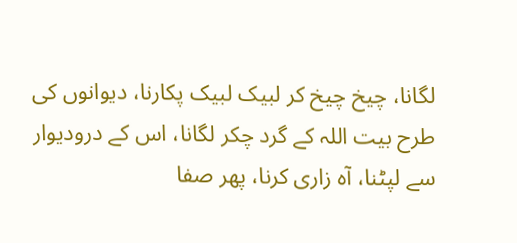لگانا، چیخ چیخ کر لبیک لبیک پکارنا، دیوانوں کی طرح بیت اللہ کے گرد چکر لگانا، اس کے درودیوار سے لپٹنا، آہ زاری کرنا، پھر صفا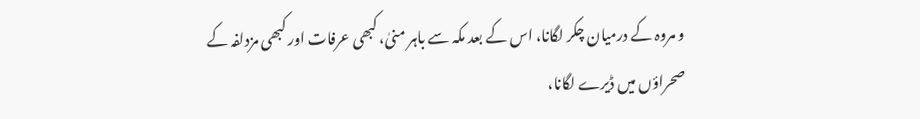و مروہ کے درمیان چکر لگانا، اس کے بعد مکہ سے باہر منیٰ، کبھی عرفات اور کبھی مزدلفہ کے صحراؤں میں ڈیرے لگانا،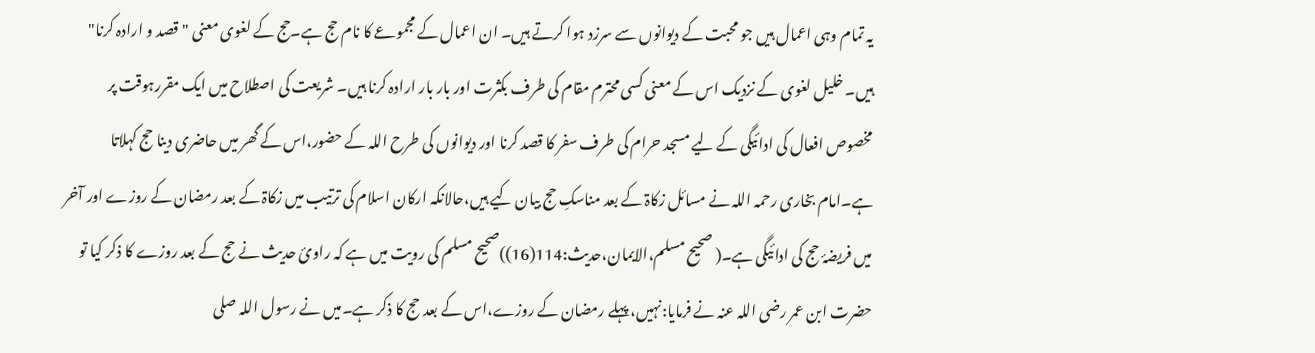یہ تمام وہی اعمال ہیں جو محبت کے دیوانوں سے سرزد ہوا کرتے ہیں۔ ان اعمال کے مجموعے کا نام حج ہے۔حج کے لغوی معنی "قصد و ارادہ کرنا" ہیں۔ خلیل لغوی کے نزدیک اس کے معنی کسی محترم مقام کی طرف بکثرت اور بار بار ارادہ کرنا ہیں۔ شریعت کی اصطلاح میں ایک مقررہوقت پر مخصوص افعال کی ادائیگی کے لیے مسجد حرام کی طرف سفر کا قصد کرنا اور دیوانوں کی طرح اللہ کے حضور،اس کے گھر میں حاضری دینا حج کہلاتا ہے۔امام بخاری رحمہ اللہ نے مسائل زکاۃ کے بعد مناسکِ حج بیان کیے ہیں،حالانکہ ارکان اسلام کی ترتیب میں زکاۃ کے بعد رمضان کے روزے اور آخر میں فریضۂ حج کی ادائیگی ہے۔( صحیح مسلم،الایمان،حدیث:114(16))صحیح مسلم کی رویت میں ہے کہ راوئ حدیث نے حج کے بعد روزے کا ذکر کیا تو حضرت ابن عمر رضی اللہ عنہ نے فرمایا:نہیں، پہلے رمضان کے روزے،اس کے بعد حج کا ذکر ہے۔میں نے رسول اللہ صلی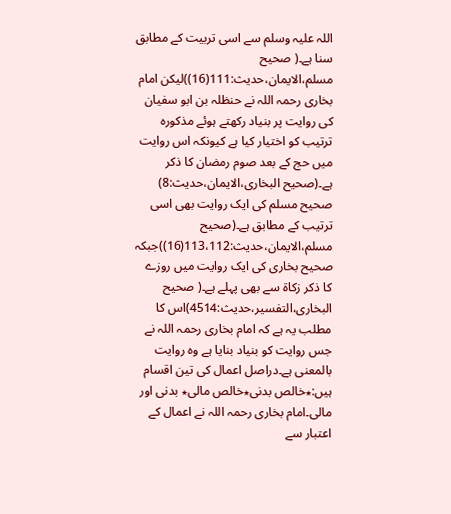اللہ علیہ وسلم سے اسی تربیت کے مطابق سنا ہے۔( صحیح مسلم،الایمان،حدیث:111(16))لیکن امام بخاری رحمہ اللہ نے حنظلہ بن ابو سفیان کی روایت پر بنیاد رکھتے ہوئے مذکورہ ترتیب کو اختیار کیا ہے کیونکہ اس روایت میں حج کے بعد صوم رمضان کا ذکر ہے۔(صحیح البخاری،الایمان،حدیث:8) صحیح مسلم کی ایک روایت بھی اسی ترتیب کے مطابق ہے۔(صحیح مسلم،الایمان،حدیث:113،112(16))جبکہ صحیح بخاری کی ایک روایت میں روزے کا ذکر زکاۃ سے بھی پہلے ہے۔( صحیح البخاری،التفسیر،حدیث:4514)اس کا مطلب یہ ہے کہ امام بخاری رحمہ اللہ نے جس روایت کو بنیاد بنایا ہے وہ روایت بالمعنی ہے۔دراصل اعمال کی تین اقسام ہیں:٭خالص بدنی٭خالص مالی٭ بدنی اور مالی۔امام بخاری رحمہ اللہ نے اعمال کے اعتبار سے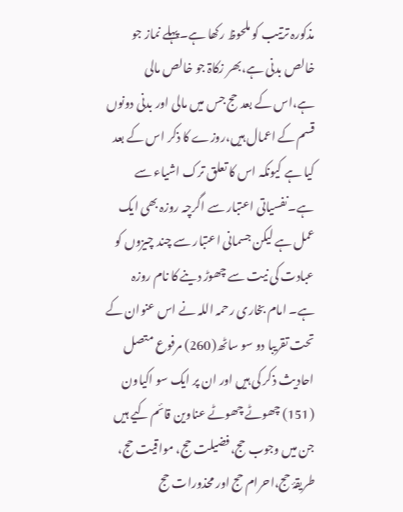مذکورہ ترتیب کو ملحوظ رکھا ہے۔پہلے نماز جو خالص بدنی ہے،بھر زکاۃ جو خالص مالی ہے،اس کے بعد حج جس میں مالی اور بدنی دونوں قسم کے اعمال ہیں،روزے کا ذکر اس کے بعد کیا ہے کیونکہ اس کا تعلق ترک اشیاء سے ہے۔نفسیاتی اعتبار سے اگرچہ روزہ بھی ایک عمل ہے لیکن جسمانی اعتبار سے چند چیزوں کو عبادت کی نیت سے چھوڑ دینے کا نام روزہ ہے۔ امام بخاری رحمہ اللہ نے اس عنوان کے تحت تقریبا دو سو ساٹھ(260) مرفوع متصل احادیث ذکر کی ہیں اور ان پر ایک سو اکیاون (151) چھوٹے چھوٹے عناوین قائم کیے ہیں جن میں وجوب حج،فضیلت حج، مواقیت حج، طریقۂ حج،احرام حج اور محذورات حج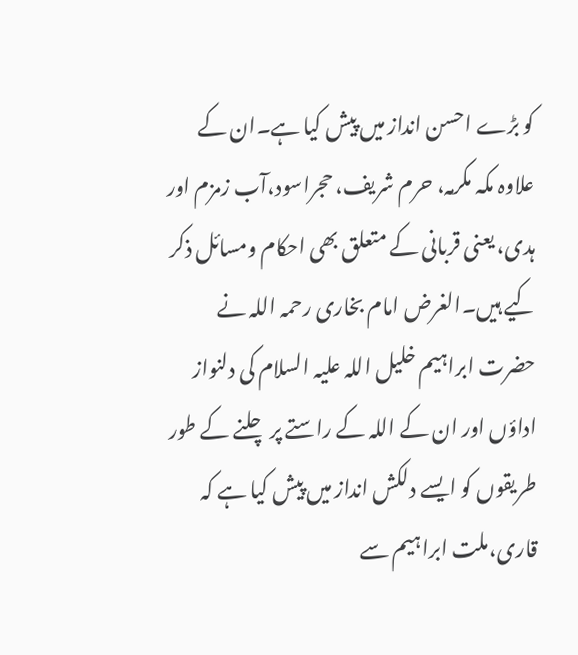کو بڑے احسن انداز میں پیش کیا ہے۔ان کے علاوہ مکہ مکرمہ، حرم شریف، حجراسود،آب زمزم اور ہدی، یعنی قربانی کے متعلق بھی احکام ومسائل ذکر کیے ہیں۔الغرض امام بخاری رحمہ اللہ نے حضرت ابراہیم خلیل اللہ علیہ السلام کی دلنواز اداؤں اور ان کے اللہ کے راستے پر چلنے کے طور طریقوں کو ایسے دلکش انداز میں پیش کیا ہے کہ قاری،ملت ابراہیم سے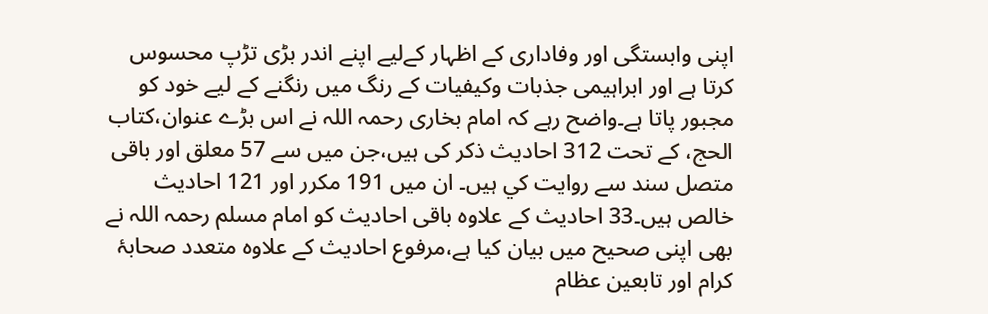اپنی وابستگی اور وفاداری کے اظہار کےلیے اپنے اندر بڑی تڑپ محسوس کرتا ہے اور ابراہیمی جذبات وکیفیات کے رنگ میں رنگنے کے لیے خود کو مجبور پاتا ہے۔واضح رہے کہ امام بخاری رحمہ اللہ نے اس بڑے عنوان،کتاب الحج، کے تحت 312 احادیث ذکر کی ہیں،جن میں سے 57 معلق اور باقی متصل سند سے روايت كي ہيں۔ ان میں 191 مکرر اور 121 احادیث خالص ہیں۔33 احادیث کے علاوہ باقی احادیث کو امام مسلم رحمہ اللہ نے بھی اپنی صحیح میں بیان کیا ہے،مرفوع احادیث کے علاوہ متعدد صحابۂ کرام اور تابعین عظام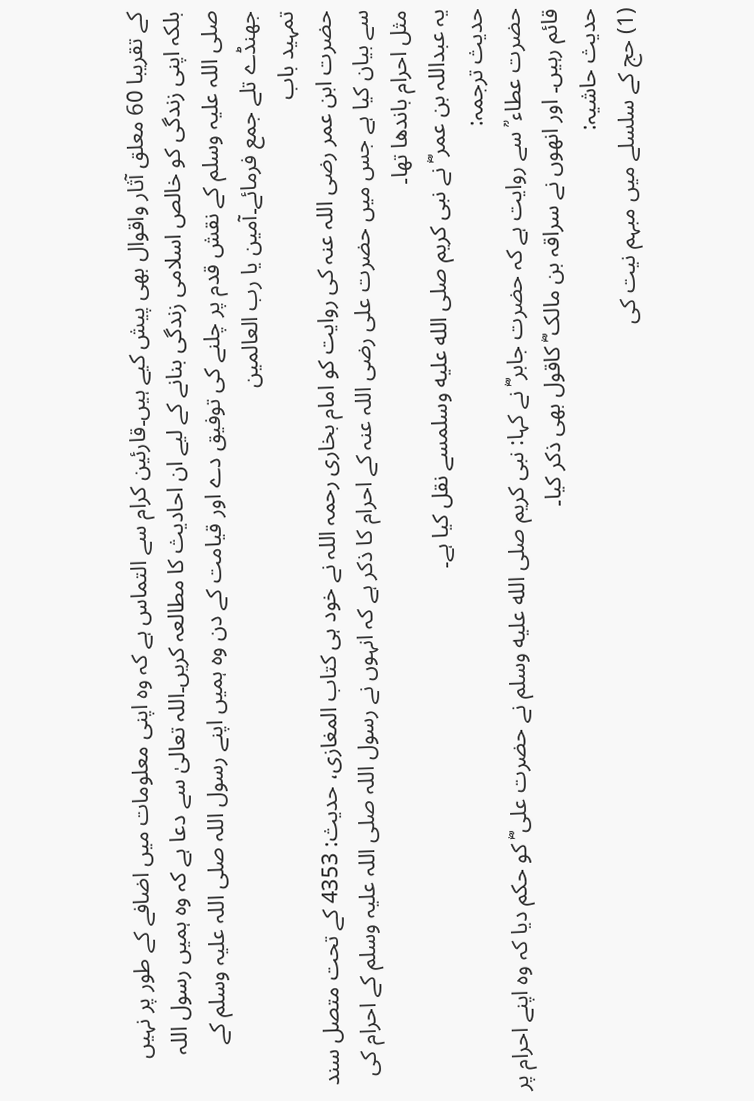کے تقریبا 60 معلق آثار واقوال بھی پیش کیے ہیں۔قارئین کرام سے التماس ہے کہ وہ اپنی معلومات میں اضافے کے طور پر نہیں بلکہ اپنی زندگی کو خالص اسلامی زندگی بنانے کے لیے ان احادیث کا مطالعہ کریں۔اللہ تعالیٰ سے دعا ہے کہ وہ ہمیں رسول اللہ صلی اللہ علیہ وسلم کے نقش قدم پر چلنے کی توفیق دے اور قیامت کے دن وہ ہمیں اپنے رسول اللہ صلی اللہ علیہ وسلم کے جھنڈے تلے جمع فرمائے۔آمین یا رب العالمین
تمہید باب
حضرت ابن عمر رضی اللہ عنہ کی روایت کو امام بخاری رحمہ اللہ نے خود ہی کتاب المغازی، حدیث: 4353 کے تحت متصل سند سے بیان کیا ہے جس میں حضرت علی رضی اللہ عنہ کے احرام کا ذکر ہے کہ انہوں نے رسول اللہ صلی اللہ علیہ وسلم کے احرام کی مثل احرام باندھا تھا۔
یہ عبداللہ بن عمر ؓ نے نبی کریم صلى الله عليه وسلمسے نقل کیا ہے۔
حدیث ترجمہ:
حضرت عطاء ؒ سے روایت ہے کہ حضرت جابر ؓ نے کہا: نبی کریم صلى الله عليه وسلم نے حضرت علی ؓ کو حکم دیا کہ وہ اپنے احرام پر قائم رہیں۔ اور انھوں نے سراقہ بن مالک ؓ کاقول بھی ذکر کیا۔
حدیث حاشیہ:
(1) حج کے سلسلے میں مبہم نیت کی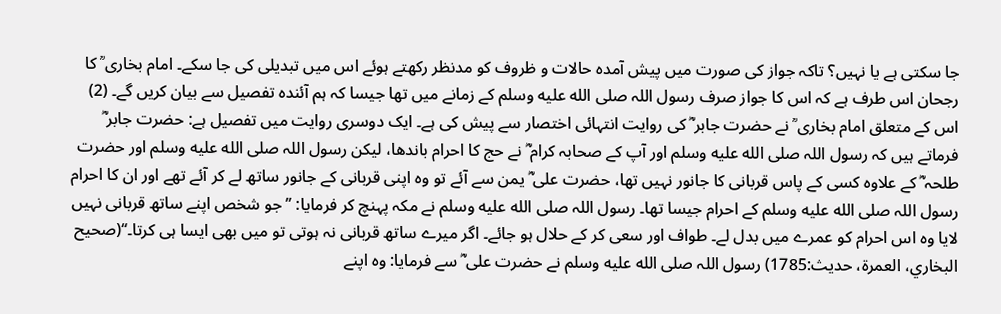جا سکتی ہے یا نہیں؟ تاکہ جواز کی صورت میں پیش آمدہ حالات و ظروف کو مدنظر رکھتے ہوئے اس میں تبدیلی کی جا سکے۔ امام بخارى ؒ کا رجحان اس طرف ہے کہ اس کا جواز صرف رسول اللہ صلى الله عليه وسلم کے زمانے میں تھا جیسا کہ ہم آئندہ تفصیل سے بیان کریں گے۔ (2) اس کے متعلق امام بخاری ؒ نے حضرت جابر ؓ کی روایت انتہائی اختصار سے پیش کی ہے۔ ایک دوسری روایت میں تفصیل ہے: حضرت جابر ؓ فرماتے ہیں کہ رسول اللہ صلى الله عليه وسلم اور آپ کے صحابہ کرام ؓ نے حج کا احرام باندھا، لیکن رسول اللہ صلى الله عليه وسلم اور حضرت طلحہ ؓ کے علاوہ کسی کے پاس قربانی کا جانور نہیں تھا، حضرت علی ؓ یمن سے آئے تو وہ اپنی قربانی کے جانور ساتھ لے کر آئے تھے اور ان کا احرام رسول اللہ صلى الله عليه وسلم کے احرام جیسا تھا۔ رسول اللہ صلى الله عليه وسلم نے مکہ پہنچ کر فرمایا: ’’جو شخص اپنے ساتھ قربانی نہیں لایا وہ اس احرام کو عمرے میں بدل لے۔ طواف اور سعی کر کے حلال ہو جائے۔ اگر میرے ساتھ قربانی نہ ہوتی تو میں بھی ایسا ہی کرتا۔‘‘(صحیح البخاري، العمرة، حدیث:1785) رسول اللہ صلى الله عليه وسلم نے حضرت علی ؓ سے فرمایا: وہ اپنے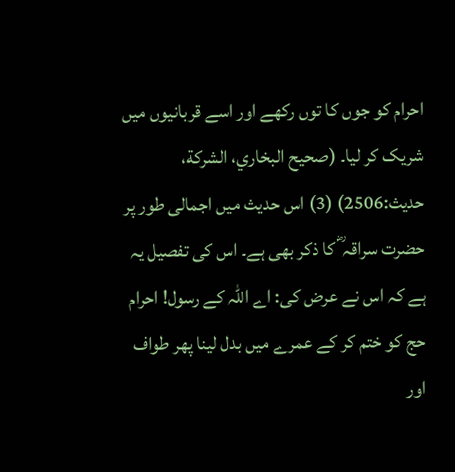احرام کو جوں کا توں رکھے اور اسے قربانیوں میں شریک کر لیا۔ (صحیح البخاري، الشرکة، حدیث:2506) (3) اس حدیث میں اجمالی طور پر حضرت سراقہ ؓ کا ذکر بھی ہے۔ اس کی تفصیل یہ ہے کہ اس نے عرض کی: اے اللہ کے رسول! احرام حج کو ختم کر کے عمرے میں بدل لینا پھر طواف اور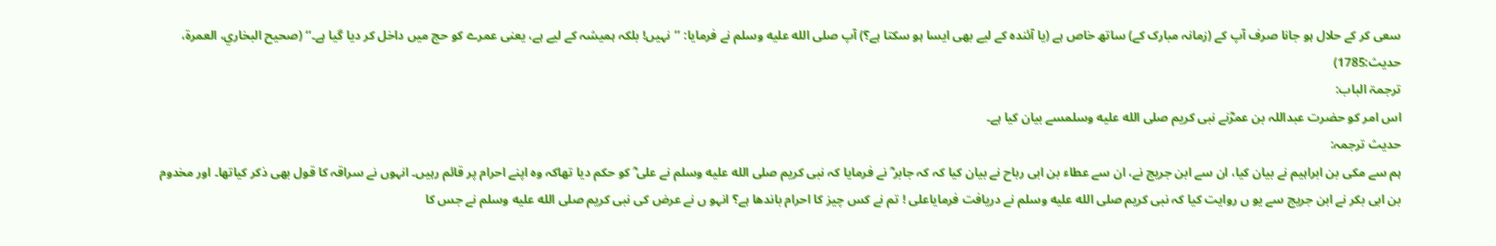سعی کر کے حلال ہو جانا صرف آپ کے (زمانہ مبارک کے) ساتھ خاص ہے (یا آئندہ کے لیے بھی ایسا ہو سکتا ہے؟) آپ صلى الله عليه وسلم نے فرمایا: ’’نہیں! بلکہ ہمیشہ کے لیے ہے، یعنی عمرے کو حج میں داخل کر دیا گیا ہے۔‘‘ (صحیح البخاري، العمرة، حدیث:1785)
ترجمۃ الباب:
اس امر کو حضرت عبداللہ بن عمرؓنے نبی کریم صلى الله عليه وسلمسے بیان کیا ہے۔
حدیث ترجمہ:
ہم سے مکی بن ابراہیم نے بیان کیا، ان سے ابن جریج نے، ان سے عطاء بن ابی رباح نے بیان کیا کہ کہ جابر ؓ نے فرمایا کہ نبی کریم صلى الله عليه وسلم نے علی ؓ کو حکم دیا تھاکہ وہ اپنے احرام پر قائم رہیں۔ انہوں نے سراقہ کا قول بھی ذکر کیاتھا۔ اور مخدوم بن ابی بکر نے ابن جریج سے یو ں روایت کیا کہ نبی کریم صلى الله عليه وسلم نے دریافت فرمایاعلی ! تم نے کس چیز کا احرام باندھا ہے؟ انہو ں نے عرض کی نبی کریم صلى الله عليه وسلم نے جس کا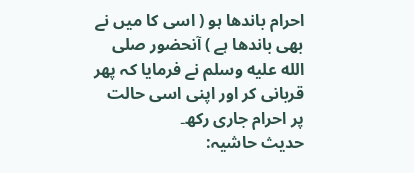احرام باندھا ہو ( اسی کا میں نے بھی باندھا ہے ) آنحضور صلى الله عليه وسلم نے فرمایا کہ پھر قربانی کر اور اپنی اسی حالت پر احرام جاری رکھ۔
حدیث حاشیہ: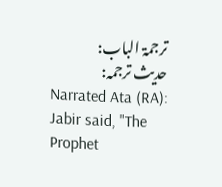ترجمۃ الباب:
حدیث ترجمہ:
Narrated Ata (RA): Jabir said, "The Prophet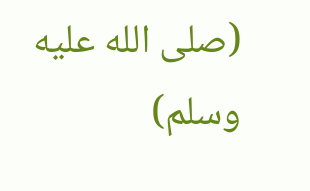(صلى الله عليه وسلم)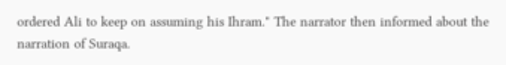ordered Ali to keep on assuming his Ihram." The narrator then informed about the narration of Suraqa.